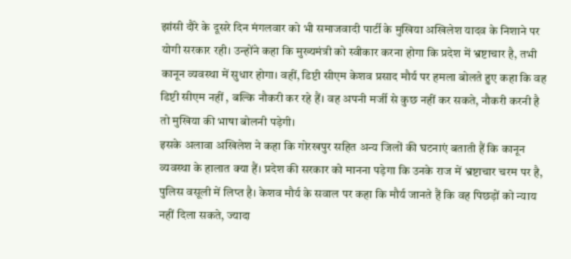झांसी दौरे के दूसरे दिन मंगलवार को भी समाजवादी पार्टी के मुखिया अखिलेश यादव के निशाने पर योगी सरकार रही। उन्होंने कहा कि मुख्यमंत्री को स्वीकार करना होगा कि प्रदेश में भ्रष्टाचार है, तभी कानून व्यवस्था में सुधार होगा। वहीं, डिप्टी सीएम केशव प्रसाद मौर्य पर हमला बोलते हुए कहा कि वह डिप्टी सीएम नहीं , बल्कि नौकरी कर रहे हैं। वह अपनी मर्जी से कुछ नहीं कर सकते, नौकरी करनी है तो मुखिया की भाषा बोलनी पड़ेगी।
इसके अलावा अखिलेश ने कहा कि गोरखपुर सहित अन्य जिलों की घटनाएं बताती हैं कि कानून व्यवस्था के हालात क्या हैं। प्रदेश की सरकार को मानना पड़ेगा कि उनके राज में भ्रष्टाचार चरम पर है, पुलिस वसूली में लिप्त है। केशव मौर्य के सवाल पर कहा कि मौर्य जानते हैं कि वह पिछड़ों को न्याय नहीं दिला सकते, ज्यादा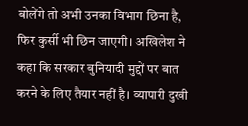बोलेंगे तो अभी उनका विभाग छिना है, फिर कुर्सी भी छिन जाएगी। अखिलेश ने कहा कि सरकार बुनियादी मुद्दों पर बात करने के लिए तैयार नहीं है। व्यापारी दुखी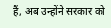हैं, अब उन्होंने सरकार को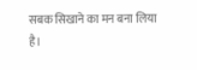सबक सिखाने का मन बना लिया है।